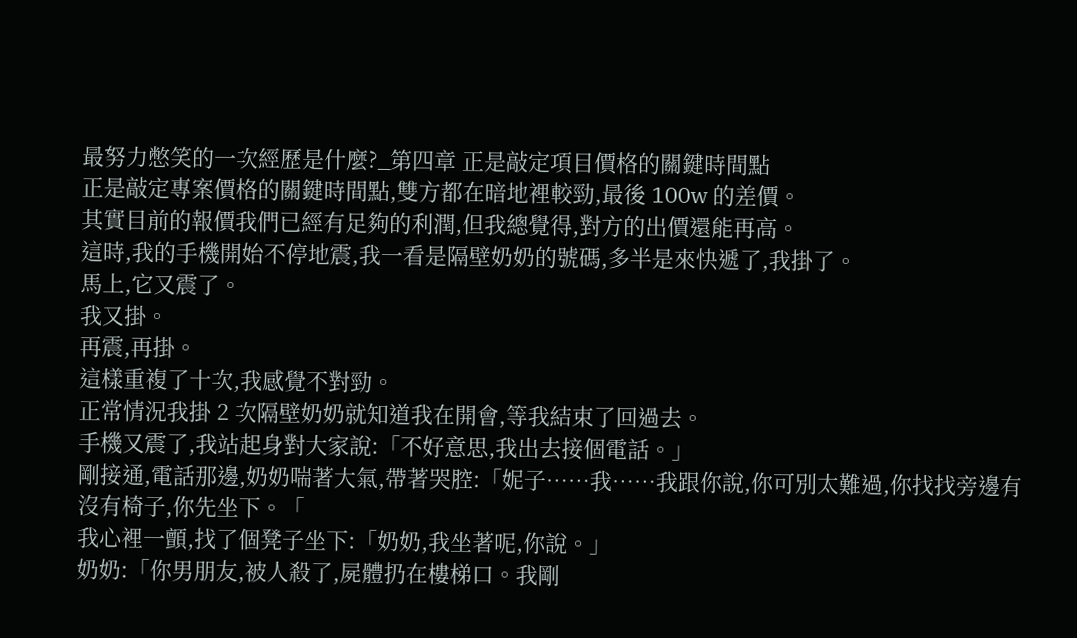最努力憋笑的一次經歷是什麼?_第四章 正是敲定項目價格的關鍵時間點
正是敲定專案價格的關鍵時間點,雙方都在暗地裡較勁,最後 100w 的差價。
其實目前的報價我們已經有足夠的利潤,但我總覺得,對方的出價還能再高。
這時,我的手機開始不停地震,我一看是隔壁奶奶的號碼,多半是來快遞了,我掛了。
馬上,它又震了。
我又掛。
再震,再掛。
這樣重複了十次,我感覺不對勁。
正常情況我掛 2 次隔壁奶奶就知道我在開會,等我結束了回過去。
手機又震了,我站起身對大家說:「不好意思,我出去接個電話。」
剛接通,電話那邊,奶奶喘著大氣,帶著哭腔:「妮子……我……我跟你說,你可別太難過,你找找旁邊有沒有椅子,你先坐下。「
我心裡一顫,找了個凳子坐下:「奶奶,我坐著呢,你說。」
奶奶:「你男朋友,被人殺了,屍體扔在樓梯口。我剛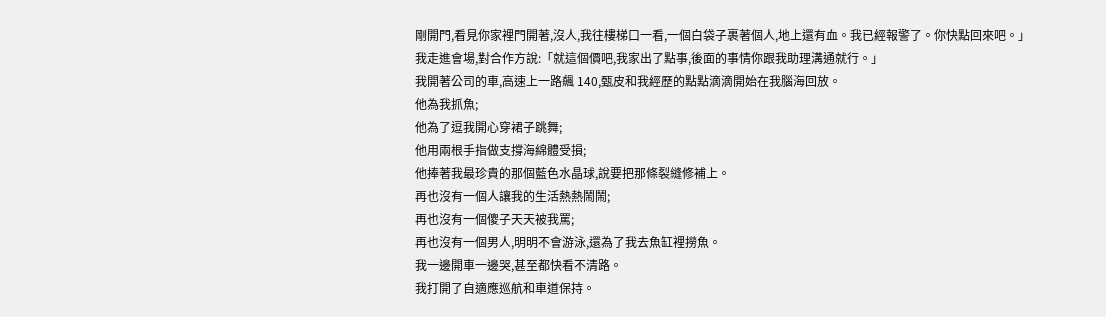剛開門,看見你家裡門開著,沒人,我往樓梯口一看,一個白袋子裹著個人,地上還有血。我已經報警了。你快點回來吧。」
我走進會場,對合作方說:「就這個價吧,我家出了點事,後面的事情你跟我助理溝通就行。」
我開著公司的車,高速上一路飆 140,甄皮和我經歷的點點滴滴開始在我腦海回放。
他為我抓魚;
他為了逗我開心穿裙子跳舞;
他用兩根手指做支撐海綿體受損;
他捧著我最珍貴的那個藍色水晶球,說要把那條裂縫修補上。
再也沒有一個人讓我的生活熱熱鬧鬧;
再也沒有一個傻子天天被我罵;
再也沒有一個男人,明明不會游泳,還為了我去魚缸裡撈魚。
我一邊開車一邊哭,甚至都快看不清路。
我打開了自適應巡航和車道保持。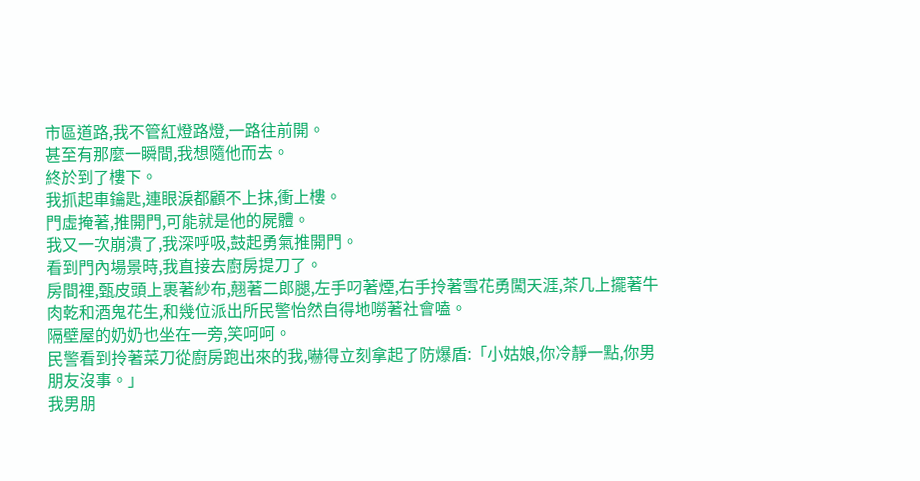市區道路,我不管紅燈路燈,一路往前開。
甚至有那麼一瞬間,我想隨他而去。
終於到了樓下。
我抓起車鑰匙,連眼淚都顧不上抹,衝上樓。
門虛掩著,推開門,可能就是他的屍體。
我又一次崩潰了,我深呼吸,鼓起勇氣推開門。
看到門內場景時,我直接去廚房提刀了。
房間裡,甄皮頭上裹著紗布,翹著二郎腿,左手叼著煙,右手拎著雪花勇闖天涯,茶几上擺著牛肉乾和酒鬼花生,和幾位派出所民警怡然自得地嘮著社會嗑。
隔壁屋的奶奶也坐在一旁,笑呵呵。
民警看到拎著菜刀從廚房跑出來的我,嚇得立刻拿起了防爆盾:「小姑娘,你冷靜一點,你男朋友沒事。」
我男朋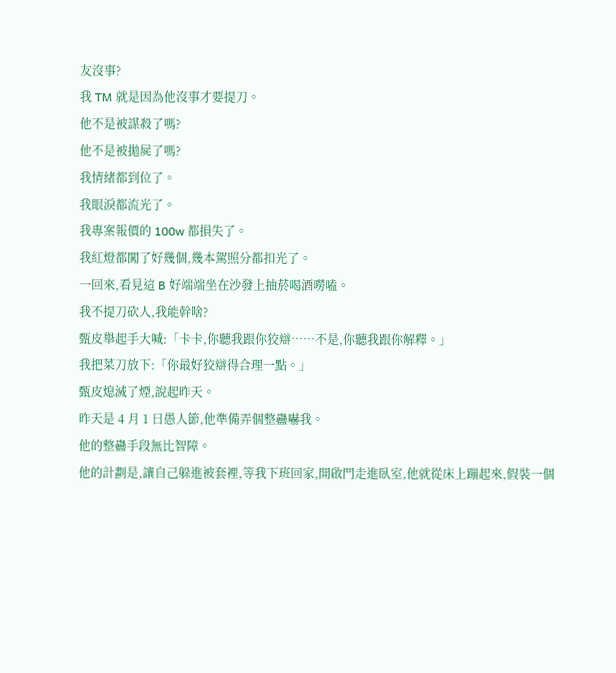友沒事?
我 TM 就是因為他沒事才要提刀。
他不是被謀殺了嗎?
他不是被拋屍了嗎?
我情緒都到位了。
我眼淚都流光了。
我專案報價的 100w 都損失了。
我紅燈都闖了好幾個,幾本駕照分都扣光了。
一回來,看見這 B 好端端坐在沙發上抽菸喝酒嘮嗑。
我不提刀砍人,我能幹啥?
甄皮舉起手大喊:「卡卡,你聽我跟你狡辯……不是,你聽我跟你解釋。」
我把菜刀放下:「你最好狡辯得合理一點。」
甄皮熄滅了煙,說起昨天。
昨天是 4 月 1 日愚人節,他準備弄個整蠱嚇我。
他的整蠱手段無比智障。
他的計劃是,讓自己躲進被套裡,等我下班回家,開啟門走進臥室,他就從床上蹦起來,假裝一個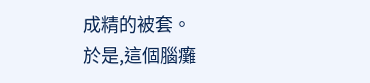成精的被套。
於是,這個腦癱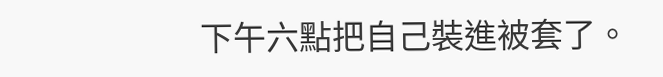下午六點把自己裝進被套了。